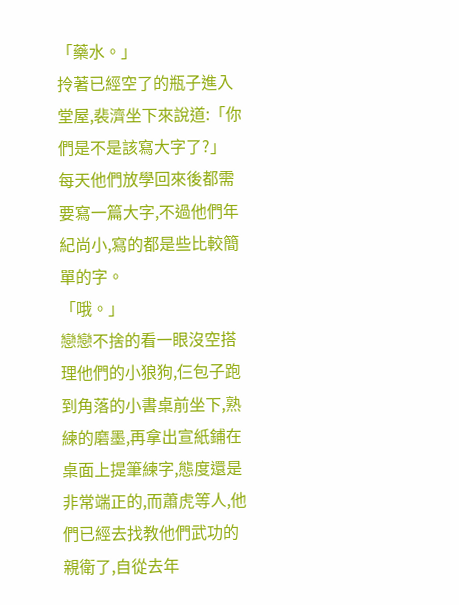「藥水。」
拎著已經空了的瓶子進入堂屋,裴濟坐下來說道:「你們是不是該寫大字了?」
每天他們放學回來後都需要寫一篇大字,不過他們年紀尚小,寫的都是些比較簡單的字。
「哦。」
戀戀不捨的看一眼沒空搭理他們的小狼狗,仨包子跑到角落的小書桌前坐下,熟練的磨墨,再拿出宣紙鋪在桌面上提筆練字,態度還是非常端正的,而蕭虎等人,他們已經去找教他們武功的親衛了,自從去年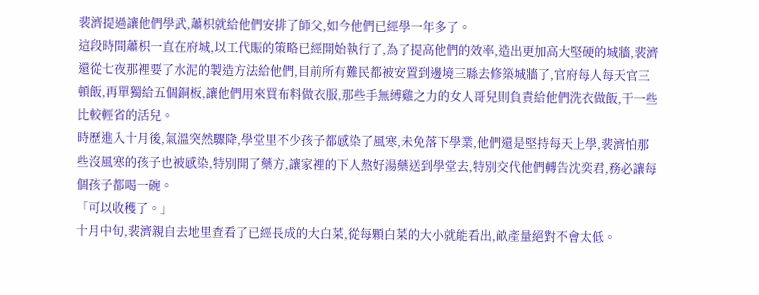裴濟提過讓他們學武,蕭枳就給他們安排了師父,如今他們已經學一年多了。
這段時間蕭枳一直在府城,以工代賑的策略已經開始執行了,為了提高他們的效率,造出更加高大堅硬的城牆,裴濟還從七夜那裡要了水泥的製造方法給他們,目前所有難民都被安置到邊境三縣去修築城牆了,官府每人每天官三頓飯,再單獨給五個銅板,讓他們用來買布料做衣服,那些手無縛雞之力的女人哥兒則負責給他們洗衣做飯,干一些比較輕省的活兒。
時歷進入十月後,氣溫突然驟降,學堂里不少孩子都感染了風寒,未免落下學業,他們還是堅持每天上學,裴濟怕那些沒風寒的孩子也被感染,特別開了藥方,讓家裡的下人熬好湯藥送到學堂去,特別交代他們轉告沈奕君,務必讓每個孩子都喝一碗。
「可以收穫了。」
十月中旬,裴濟親自去地里查看了已經長成的大白菜,從每顆白菜的大小就能看出,畝產量絕對不會太低。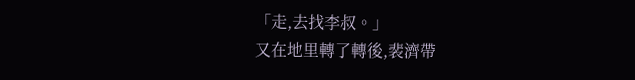「走,去找李叔。」
又在地里轉了轉後,裴濟帶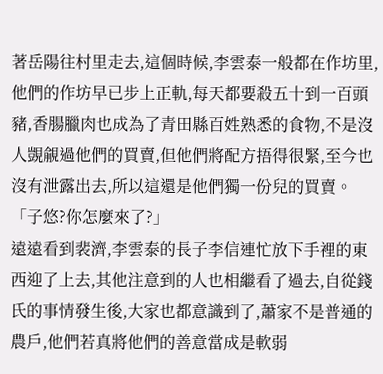著岳陽往村里走去,這個時候,李雲泰一般都在作坊里,他們的作坊早已步上正軌,每天都要殺五十到一百頭豬,香腸臘肉也成為了青田縣百姓熟悉的食物,不是沒人覬覦過他們的買賣,但他們將配方捂得很緊,至今也沒有泄露出去,所以這還是他們獨一份兒的買賣。
「子悠?你怎麼來了?」
遠遠看到裴濟,李雲泰的長子李信連忙放下手裡的東西迎了上去,其他注意到的人也相繼看了過去,自從錢氏的事情發生後,大家也都意識到了,蕭家不是普通的農戶,他們若真將他們的善意當成是軟弱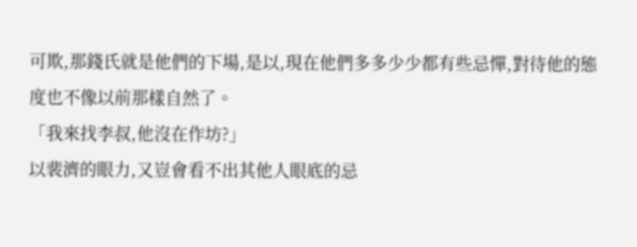可欺,那錢氏就是他們的下場,是以,現在他們多多少少都有些忌憚,對待他的態度也不像以前那樣自然了。
「我來找李叔,他沒在作坊?」
以裴濟的眼力,又豈會看不出其他人眼底的忌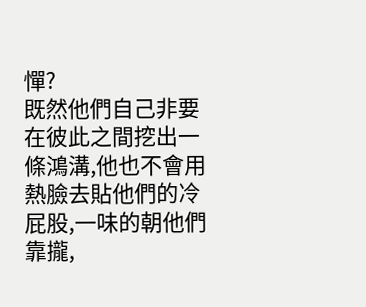憚?
既然他們自己非要在彼此之間挖出一條鴻溝,他也不會用熱臉去貼他們的冷屁股,一味的朝他們靠攏,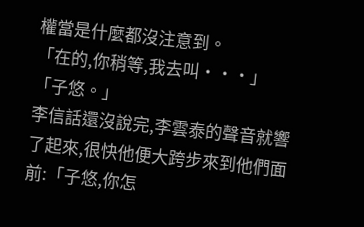權當是什麼都沒注意到。
「在的,你稍等,我去叫···」
「子悠。」
李信話還沒說完,李雲泰的聲音就響了起來,很快他便大跨步來到他們面前:「子悠,你怎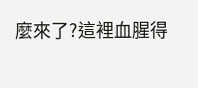麼來了?這裡血腥得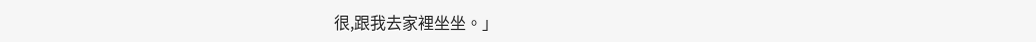很,跟我去家裡坐坐。」